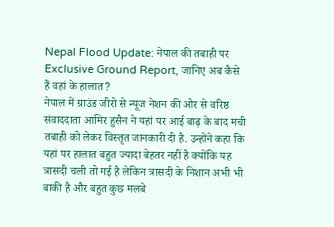Nepal Flood Update: नेपाल की तबाही पर Exclusive Ground Report, जानिए अब कैसे हैं वहां के हालात?
नेपाल में ग्राउंड जीरो से न्यूज नेशन की ओर से वरिष्ठ संवाददाता आमिर हुसैन ने यहां पर आई बाढ़ के बाद मची तबाही को लेकर विस्तृत जानकारी दी है. उन्होंने कहा कि यहां पर हालात बहुत ज्यादा बेहतर नहीं है क्योंकि यह त्रासदी चली तो गई है लेकिन त्रासदी के निशान अभी भी बाकी है और बहुत कुछ मलबे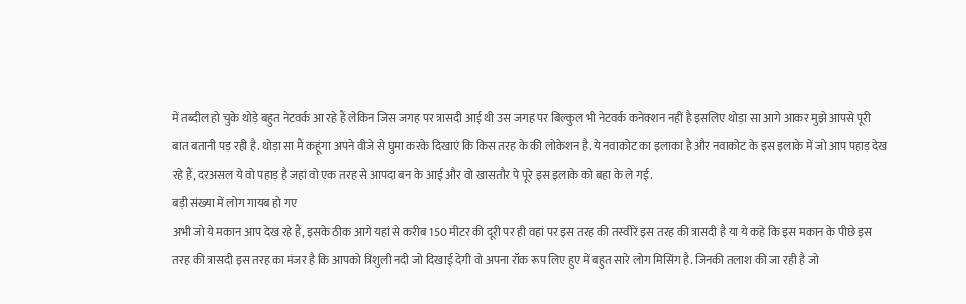में तब्दील हो चुके थोड़े बहुत नेटवर्क आ रहे हैं लेकिन जिस जगह पर त्रासदी आई थी उस जगह पर बिल्कुल भी नेटवर्क कनेक्शन नहीं है इसलिए थोड़ा सा आगे आकर मुझे आपसे पूरी बात बतानी पड़ रही है. थोड़ा सा मैं कहूंगा अपने वीजे से घुमा करके दिखाएं कि किस तरह के की लोकेशन है. ये नवाकोट का इलाका है और नवाकोट के इस इलाके में जो आप पहाड़ देख रहे हैं, दरअसल ये वो पहाड़ है जहां वो एक तरह से आपदा बन के आई और वो खासतौर पे पूरे इस इलाके को बहा के ले गई.
बड़ी संख्या में लोग गायब हो गए
अभी जो ये मकान आप देख रहे हैं, इसके ठीक आगे यहां से करीब 150 मीटर की दूरी पर ही वहां पर इस तरह की तस्वीरें इस तरह की त्रासदी है या ये कहे कि इस मकान के पीछे इस तरह की त्रासदी इस तरह का मंजर है कि आपको त्रिशुली नदी जो दिखाई देगी वो अपना रॉक रूप लिए हुए में बहुत सारे लोग मिसिंग है. जिनकी तलाश की जा रही है जो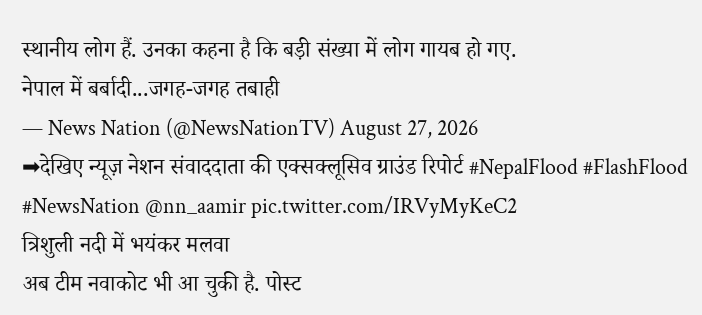स्थानीय लोग हैं. उनका कहना है कि बड़ी संख्या में लोग गायब हो गए.
नेपाल में बर्बादी...जगह-जगह तबाही
— News Nation (@NewsNationTV) August 27, 2026
➡देखिए न्यूज़ नेशन संवाददाता की एक्सक्लूसिव ग्राउंड रिपोर्ट #NepalFlood #FlashFlood #NewsNation @nn_aamir pic.twitter.com/IRVyMyKeC2
त्रिशुली नदी में भयंकर मलवा
अब टीम नवाकोट भी आ चुकी है. पोस्ट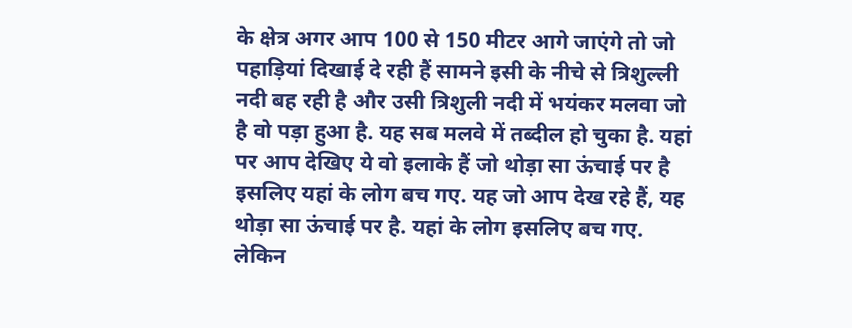के क्षेत्र अगर आप 100 से 150 मीटर आगे जाएंगे तो जो पहाड़ियां दिखाई दे रही हैं सामने इसी के नीचे से त्रिशुल्ली नदी बह रही है और उसी त्रिशुली नदी में भयंकर मलवा जो है वो पड़ा हुआ है. यह सब मलवे में तब्दील हो चुका है. यहां पर आप देखिए ये वो इलाके हैं जो थोड़ा सा ऊंचाई पर है इसलिए यहां के लोग बच गए. यह जो आप देख रहे हैं, यह थोड़ा सा ऊंचाई पर है. यहां के लोग इसलिए बच गए. लेकिन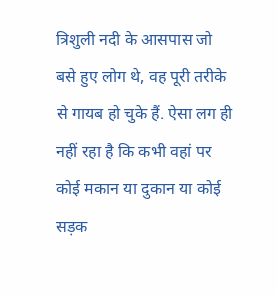त्रिशुली नदी के आसपास जो बसे हुए लोग थे, वह पूरी तरीके से गायब हो चुके हैं. ऐसा लग ही नहीं रहा है कि कभी वहां पर कोई मकान या दुकान या कोई सड़क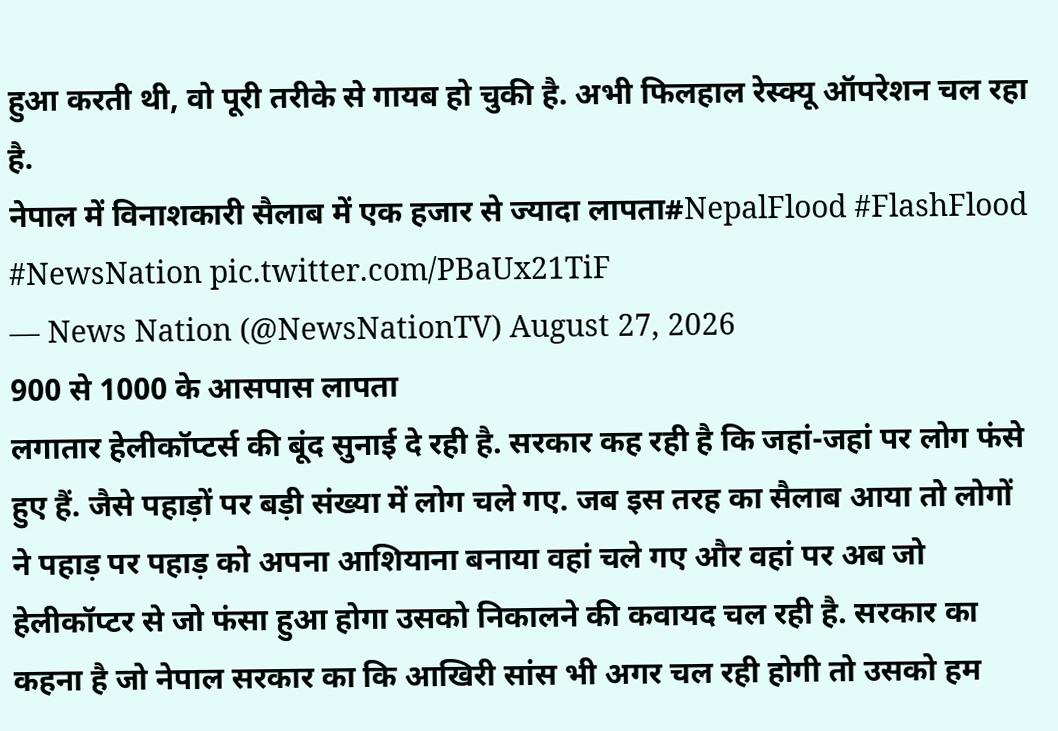हुआ करती थी, वो पूरी तरीके से गायब हो चुकी है. अभी फिलहाल रेस्क्यू ऑपरेशन चल रहा है.
नेपाल में विनाशकारी सैलाब में एक हजार से ज्यादा लापता#NepalFlood #FlashFlood #NewsNation pic.twitter.com/PBaUx21TiF
— News Nation (@NewsNationTV) August 27, 2026
900 से 1000 के आसपास लापता
लगातार हेलीकॉप्टर्स की बूंद सुनाई दे रही है. सरकार कह रही है कि जहां-जहां पर लोग फंसे हुए हैं. जैसे पहाड़ों पर बड़ी संख्या में लोग चले गए. जब इस तरह का सैलाब आया तो लोगों ने पहाड़ पर पहाड़ को अपना आशियाना बनाया वहां चले गए और वहां पर अब जो हेलीकॉप्टर से जो फंसा हुआ होगा उसको निकालने की कवायद चल रही है. सरकार का कहना है जो नेपाल सरकार का कि आखिरी सांस भी अगर चल रही होगी तो उसको हम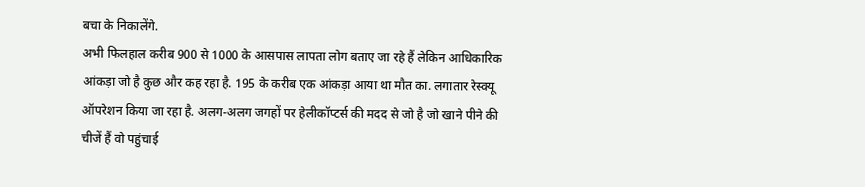बचा के निकालेंगे.
अभी फिलहाल करीब 900 से 1000 के आसपास लापता लोग बताए जा रहे हैं लेकिन आधिकारिक आंकड़ा जो है कुछ और कह रहा है. 195 के करीब एक आंकड़ा आया था मौत का. लगातार रेस्क्यू ऑपरेशन किया जा रहा है. अलग-अलग जगहों पर हेलीकॉप्टर्स की मदद से जो है जो खाने पीने की चीजें हैं वो पहुंचाई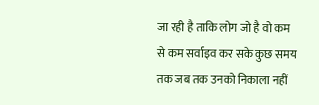जा रही है ताकि लोग जो है वो कम से कम सर्वाइव कर सके कुछ समय तक जब तक उनको निकाला नहीं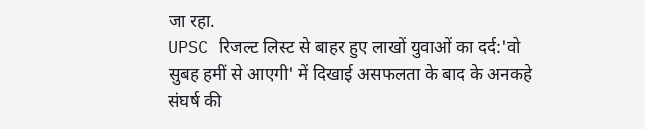जा रहा.
UPSC रिजल्ट लिस्ट से बाहर हुए लाखों युवाओं का दर्द:'वो सुबह हमीं से आएगी' में दिखाई असफलता के बाद के अनकहे संघर्ष की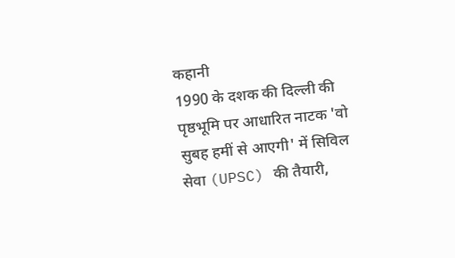कहानी
1990 के दशक की दिल्ली की पृष्ठभूमि पर आधारित नाटक 'वो सुबह हमीं से आएगी' में सिविल सेवा (UPSC) की तैयारी,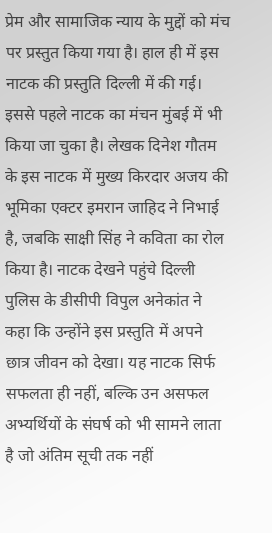प्रेम और सामाजिक न्याय के मुद्दों को मंच पर प्रस्तुत किया गया है। हाल ही में इस नाटक की प्रस्तुति दिल्ली में की गई। इससे पहले नाटक का मंचन मुंबई में भी किया जा चुका है। लेखक दिनेश गौतम के इस नाटक में मुख्य किरदार अजय की भूमिका एक्टर इमरान जाहिद ने निभाई है, जबकि साक्षी सिंह ने कविता का रोल किया है। नाटक देखने पहुंचे दिल्ली पुलिस के डीसीपी विपुल अनेकांत ने कहा कि उन्होंने इस प्रस्तुति में अपने छात्र जीवन को देखा। यह नाटक सिर्फ सफलता ही नहीं, बल्कि उन असफल अभ्यर्थियों के संघर्ष को भी सामने लाता है जो अंतिम सूची तक नहीं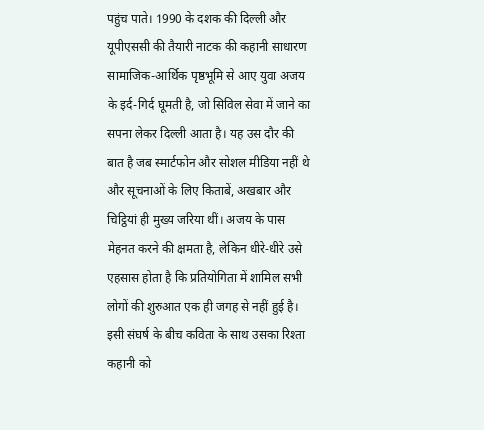पहुंच पाते। 1990 के दशक की दिल्ली और यूपीएससी की तैयारी नाटक की कहानी साधारण सामाजिक-आर्थिक पृष्ठभूमि से आए युवा अजय के इर्द-गिर्द घूमती है, जो सिविल सेवा में जाने का सपना लेकर दिल्ली आता है। यह उस दौर की बात है जब स्मार्टफोन और सोशल मीडिया नहीं थे और सूचनाओं के लिए किताबें, अखबार और चिट्ठियां ही मुख्य जरिया थीं। अजय के पास मेहनत करने की क्षमता है, लेकिन धीरे-धीरे उसे एहसास होता है कि प्रतियोगिता में शामिल सभी लोगों की शुरुआत एक ही जगह से नहीं हुई है। इसी संघर्ष के बीच कविता के साथ उसका रिश्ता कहानी को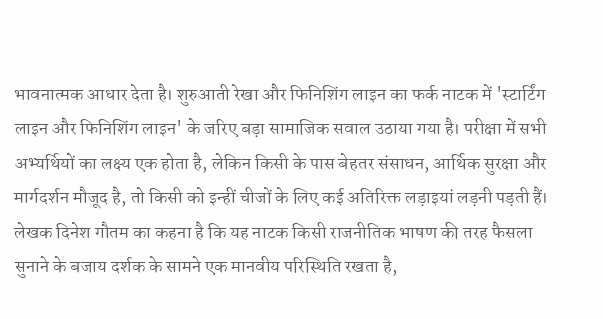भावनात्मक आधार देता है। शुरुआती रेखा और फिनिशिंग लाइन का फर्क नाटक में 'स्टार्टिंग लाइन और फिनिशिंग लाइन' के जरिए बड़ा सामाजिक सवाल उठाया गया है। परीक्षा में सभी अभ्यर्थियों का लक्ष्य एक होता है, लेकिन किसी के पास बेहतर संसाधन, आर्थिक सुरक्षा और मार्गदर्शन मौजूद है, तो किसी को इन्हीं चीजों के लिए कई अतिरिक्त लड़ाइयां लड़नी पड़ती हैं। लेखक दिनेश गौतम का कहना है कि यह नाटक किसी राजनीतिक भाषण की तरह फैसला सुनाने के बजाय दर्शक के सामने एक मानवीय परिस्थिति रखता है,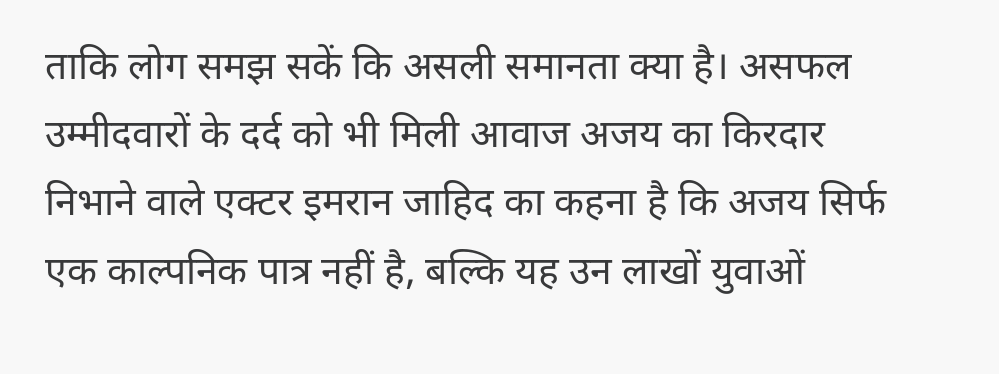ताकि लोग समझ सकें कि असली समानता क्या है। असफल उम्मीदवारों के दर्द को भी मिली आवाज अजय का किरदार निभाने वाले एक्टर इमरान जाहिद का कहना है कि अजय सिर्फ एक काल्पनिक पात्र नहीं है, बल्कि यह उन लाखों युवाओं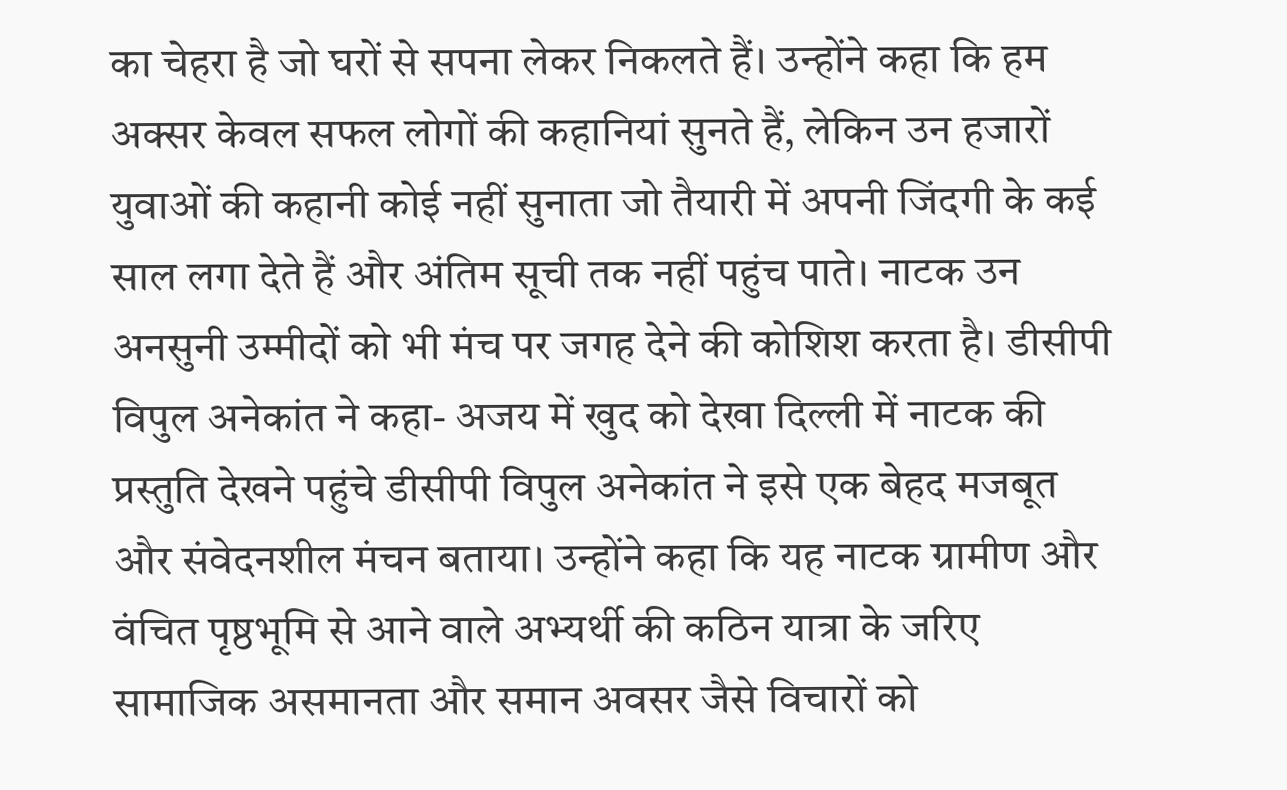का चेहरा है जो घरों से सपना लेकर निकलते हैं। उन्होंने कहा कि हम अक्सर केवल सफल लोगों की कहानियां सुनते हैं, लेकिन उन हजारों युवाओं की कहानी कोई नहीं सुनाता जो तैयारी में अपनी जिंदगी के कई साल लगा देते हैं और अंतिम सूची तक नहीं पहुंच पाते। नाटक उन अनसुनी उम्मीदों को भी मंच पर जगह देने की कोशिश करता है। डीसीपी विपुल अनेकांत ने कहा- अजय में खुद को देखा दिल्ली में नाटक की प्रस्तुति देखने पहुंचे डीसीपी विपुल अनेकांत ने इसे एक बेहद मजबूत और संवेदनशील मंचन बताया। उन्होंने कहा कि यह नाटक ग्रामीण और वंचित पृष्ठभूमि से आने वाले अभ्यर्थी की कठिन यात्रा के जरिए सामाजिक असमानता और समान अवसर जैसे विचारों को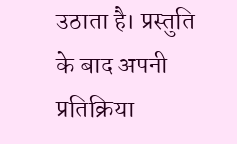उठाता है। प्रस्तुति के बाद अपनी प्रतिक्रिया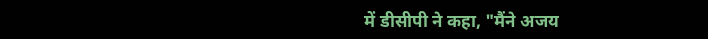में डीसीपी ने कहा, "मैंने अजय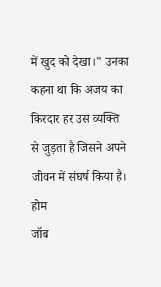में खुद को देखा।" उनका कहना था कि अजय का किरदार हर उस व्यक्ति से जुड़ता है जिसने अपने जीवन में संघर्ष किया है।
होम
जॉब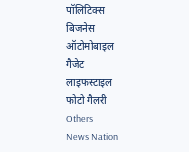पॉलिटिक्स
बिजनेस
ऑटोमोबाइल
गैजेट
लाइफस्टाइल
फोटो गैलरी
Others
News Nation